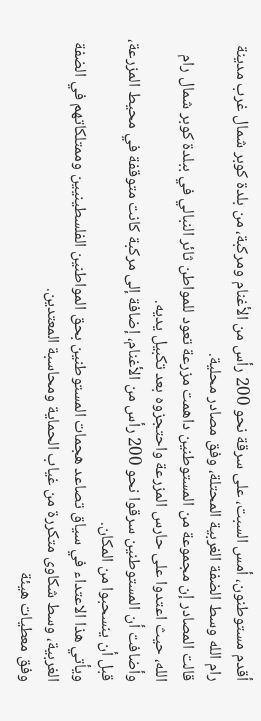أقدم مستوطنون، أمس السبت، على سرقة نحو 200 رأس من الأغنام ومركبة، من بلدة كوبر شمال غرب مدينة رام الله وسط الضفة الغربية المحتلة، وفق مصادر محلية.
قالت المصادر إن مجموعة من المستوطنين داهمت مزرعة تعود للمواطن ثائر النبالي في ببلدة كوبر شمال رام الله، حيث اعتدوا على حارس المزرعة واحتجزوه بعد تكبيل يديه.
وأضافت أن المستوطنين سرقوا نحو 200 رأس من الأغنام، إضافة إلى مركبة كانت متوقفة في محيط المزرعة، قبل أن ينسحبوا من المكان.
ويأتي هذا الاعتداء في سياق تصاعد هجمات المستوطنين بحق المواطنين الفلسطينيين وممتلكاتهم في الضفة الغربية، وسط شكاوى متكررة من غياب الحماية ومحاسبة المعتدين.
وفق معطيات هيئة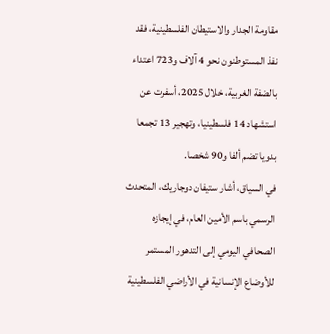مقاومة الجدار والاستيطان الفلسطينية، فقد نفذ المستوطنون نحو 4 آلاف و723 اعتداء بالضفة الغربية، خلال 2025، أسفرت عن استشهاد 14 فلسطينيا، وتهجير 13 تجمعا بدويا تضم ألفا و90 شخصا.
في السياق، أشار ستيفان دوجاريك، المتحدث الرسمي باسم الأمين العام، في إيجازه الصحافي اليومي إلى التدهور المستمر للأوضاع الإنسانية في الأراضي الفلسطينية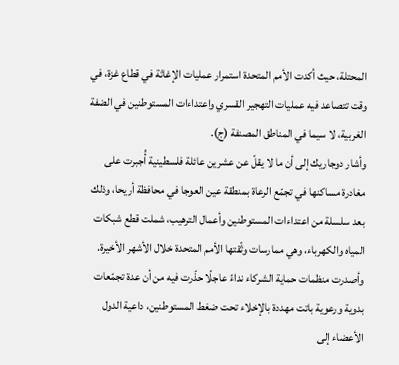المحتلة، حيث أكدت الأمم المتحدة استمرار عمليات الإغاثة في قطاع غزة، في وقت تتصاعد فيه عمليات التهجير القسري واعتداءات المستوطنين في الضفة الغربية، لا سيما في المناطق المصنفة (ج).
وأشار دوجاريك إلى أن ما لا يقلّ عن عشرين عائلة فلسطينية أُجبرت على مغادرة مساكنها في تجمّع الرعاة بمنطقة عين العوجا في محافظة أريحا، وذلك بعد سلسلة من اعتداءات المستوطنين وأعمال الترهيب، شملت قطع شبكات المياه والكهرباء، وهي ممارسات وثّقتها الأمم المتحدة خلال الأشهر الأخيرة.
وأصدرت منظمات حماية الشركاء نداءً عاجلًا حذّرت فيه من أن عدة تجمّعات بدوية ورعوية باتت مهددة بالإخلاء تحت ضغط المستوطنين، داعية الدول الأعضاء إلى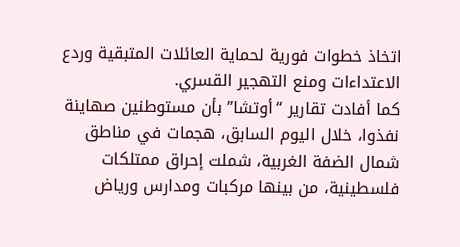اتخاذ خطوات فورية لحماية العائلات المتبقية وردع الاعتداءات ومنع التهجير القسري.
كما أفادت تقارير “أوتشا” بأن مستوطنين صهاينة نفذوا، خلال اليوم السابق، هجمات في مناطق شمال الضفة الغربية، شملت إحراق ممتلكات فلسطينية، من بينها مركبات ومدارس ورياض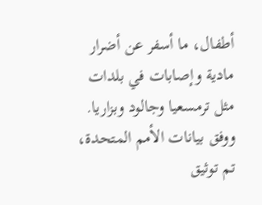أطفال، ما أسفر عن أضرار مادية وإصابات في بلدات مثل ترمسعيا وجالود وبزاريا.
ووفق بيانات الأمم المتحدة، تم توثيق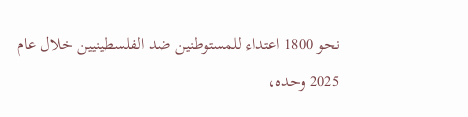نحو 1800 اعتداء للمستوطنين ضد الفلسطينيين خلال عام 2025 وحده،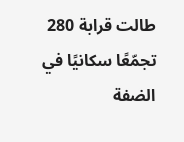طالت قرابة 280 تجمّعًا سكانيًا في الضفة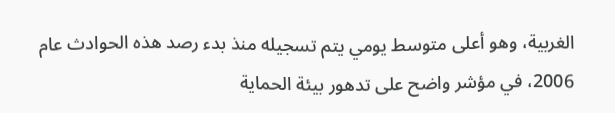الغربية، وهو أعلى متوسط يومي يتم تسجيله منذ بدء رصد هذه الحوادث عام 2006، في مؤشر واضح على تدهور بيئة الحماية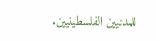للمدنيين الفلسطينيين.